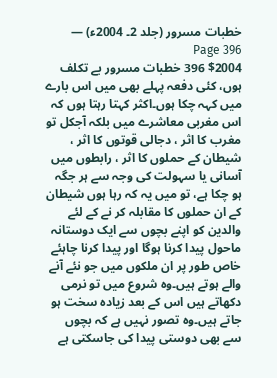خطبات مسرور (جلد 2۔ 2004ء) — Page 396
$2004 396 خطبات مسرور بے تکلف ہوں، کئی دفعہ پہلے بھی میں اس بارے میں کہہ چکا ہوں۔اکثر کہتا رہتا ہوں کہ اس مغربی معاشرے میں بلکہ آجکل تو مغرب کا اثر ، دجالی قوتوں کا اثر ، شیطان کے حملوں کا اثر ، رابطوں میں آسانی یا سہولت کی وجہ سے ہر جگہ ہو چکا ہے، تو میں یہ کہ رہا ہوں شیطان کے ان حملوں کا مقابلہ کر نے کے لئے والدین کو اپنے بچوں سے ایک دوستانہ ماحول پیدا کرنا ہوگا اور پیدا کرنا چاہئے خاص طور پر ان ملکوں میں جو نئے آنے والے ہوتے ہیں۔وہ شروع میں تو نرمی دکھاتے ہیں اس کے بعد زیادہ سخت ہو جاتے ہیں۔وہ تصور نہیں ہے کہ بچوں سے بھی دوستی پیدا کی جاسکتی ہے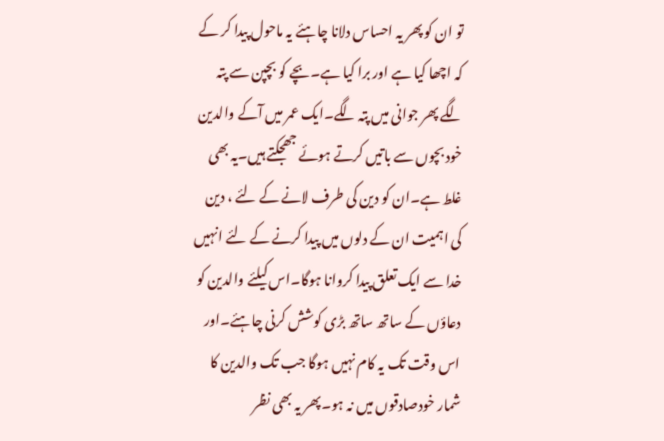تو ان کو پھر یہ احساس دلانا چاہئے یہ ماحول پیدا کر کے کہ اچھا کیا ہے اور برا کیا ہے۔بچے کو بچپن سے پتہ لگے پھر جوانی میں پتہ لگے۔ایک عمر میں آکے والدین خود بچوں سے باتیں کرتے ہوئے جھجکتے ہیں۔یہ بھی غلط ہے۔ان کو دین کی طرف لانے کے لئے ، دین کی اہمیت ان کے دلوں میں پیدا کرنے کے لئے انہیں خدا سے ایک تعلق پیدا کروانا ہوگا۔اس کیلئے والدین کو دعاؤں کے ساتھ ساتھ بڑی کوشش کرنی چاہئے۔اور اس وقت تک یہ کام نہیں ہوگا جب تک والدین کا شمار خودصادقوں میں نہ ہو۔پھر یہ بھی نظر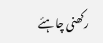رکھنی چاہئے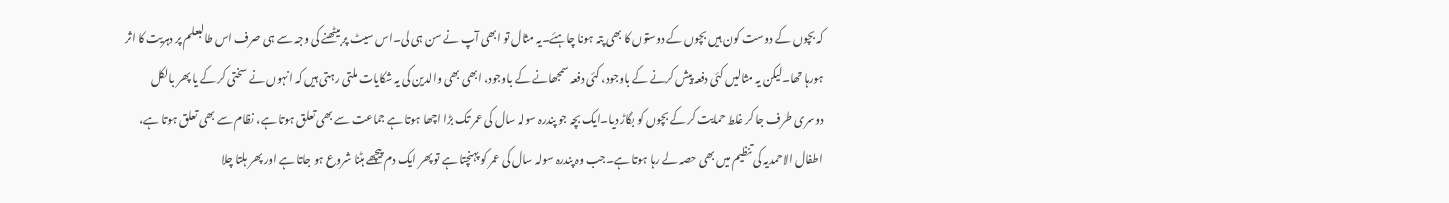کہ بچوں کے دوست کون ہیں بچوں کے دوستوں کا بھی پتہ ہونا چاہئے۔یہ مثال تو ابھی آپ نے سن ہی لی۔اس سیٹ پر بیٹھنے کی وجہ سے ہی صرف اس طالبعلم پر دہریت کا اثر ہورہا تھا۔لیکن یہ مثالیں کئی دفعہ پیش کرنے کے باوجود، کئی دفعہ سمجھانے کے باوجود، ابھی بھی والدین کی یہ شکایات ملتی رہتی ہیں کہ انہوں نے سختی کر کے یا پھر بالکل دوسری طرف جا کر غلط حمایت کر کے بچوں کو بگاڑ دیا۔ایک بچہ جو پندرہ سولہ سال کی عمر تک بڑا اچھا ہوتا ہے جماعت سے بھی تعلق ہوتا ہے، نظام سے بھی تعلق ہوتا ہے، اطفال الاحمدیہ کی تنظیم میں بھی حصہ لے رہا ہوتا ہے۔جب وہ پندرہ سولہ سال کی عمر کو پہنچتا ہے تو پھر ایک دم پیچھے ہٹنا شروع ہو جاتا ہے اور پھر ہلتا چلا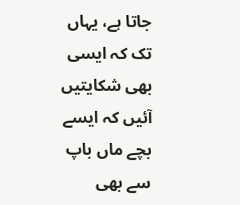جاتا ہے، یہاں تک کہ ایسی بھی شکایتیں آئیں کہ ایسے بچے ماں باپ سے بھی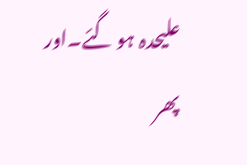علیحدہ ہو گئے۔اور پھر